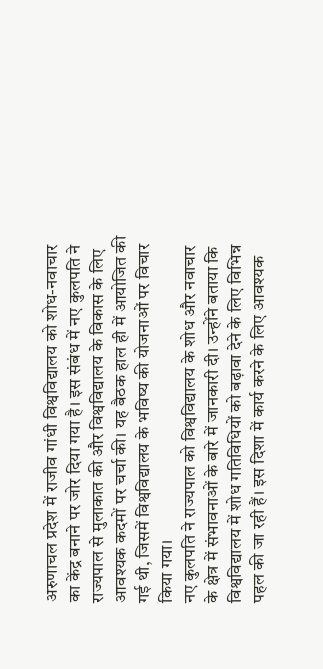अरुणाचल प्रदेश में राजीव गांधी विश्वविद्यालय को शोध-नवाचार का केंद्र बनाने पर जोर दिया गया है। इस संबंध में नए कुलपति ने राज्यपाल से मुलाकात की और विश्वविद्यालय के विकास के लिए आवश्यक कदमों पर चर्चा की। यह बैठक हाल ही में आयोजित की गई थी, जिसमें विश्वविद्यालय के भविष्य की योजनाओं पर विचार किया गया।
नए कुलपति ने राज्यपाल को विश्वविद्यालय के शोध और नवाचार के क्षेत्र में संभावनाओं के बारे में जानकारी दी। उन्होंने बताया कि विश्वविद्यालय में शोध गतिविधियों को बढ़ावा देने के लिए विभिन्न पहल की जा रही हैं। इस दिशा में कार्य करने के लिए आवश्यक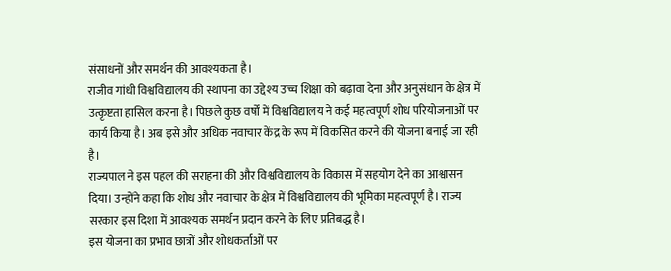संसाधनों और समर्थन की आवश्यकता है।
राजीव गांधी विश्वविद्यालय की स्थापना का उद्देश्य उच्च शिक्षा को बढ़ावा देना और अनुसंधान के क्षेत्र में उत्कृष्टता हासिल करना है। पिछले कुछ वर्षों में विश्वविद्यालय ने कई महत्वपूर्ण शोध परियोजनाओं पर कार्य किया है। अब इसे और अधिक नवाचार केंद्र के रूप में विकसित करने की योजना बनाई जा रही है।
राज्यपाल ने इस पहल की सराहना की और विश्वविद्यालय के विकास में सहयोग देने का आश्वासन दिया। उन्होंने कहा कि शोध और नवाचार के क्षेत्र में विश्वविद्यालय की भूमिका महत्वपूर्ण है। राज्य सरकार इस दिशा में आवश्यक समर्थन प्रदान करने के लिए प्रतिबद्ध है।
इस योजना का प्रभाव छात्रों और शोधकर्ताओं पर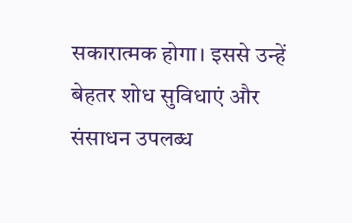सकारात्मक होगा। इससे उन्हें बेहतर शोध सुविधाएं और संसाधन उपलब्ध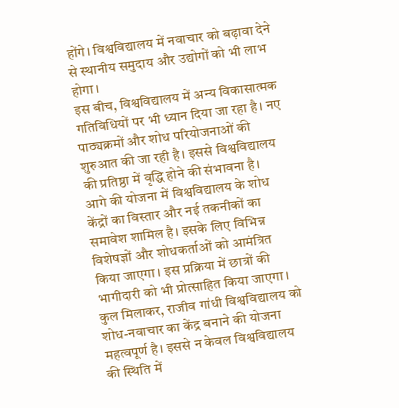होंगे। विश्वविद्यालय में नवाचार को बढ़ावा देने से स्थानीय समुदाय और उद्योगों को भी लाभ होगा।
इस बीच, विश्वविद्यालय में अन्य विकासात्मक गतिविधियों पर भी ध्यान दिया जा रहा है। नए पाठ्यक्रमों और शोध परियोजनाओं की शुरुआत की जा रही है। इससे विश्वविद्यालय की प्रतिष्ठा में वृद्धि होने की संभावना है।
आगे की योजना में विश्वविद्यालय के शोध केंद्रों का विस्तार और नई तकनीकों का समावेश शामिल है। इसके लिए विभिन्न विशेषज्ञों और शोधकर्ताओं को आमंत्रित किया जाएगा। इस प्रक्रिया में छात्रों की भागीदारी को भी प्रोत्साहित किया जाएगा।
कुल मिलाकर, राजीव गांधी विश्वविद्यालय को शोध-नवाचार का केंद्र बनाने की योजना महत्वपूर्ण है। इससे न केवल विश्वविद्यालय की स्थिति में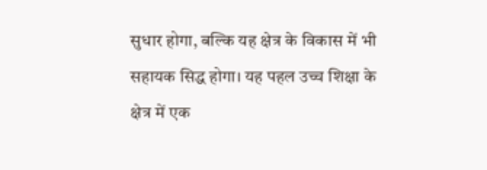सुधार होगा, बल्कि यह क्षेत्र के विकास में भी सहायक सिद्ध होगा। यह पहल उच्च शिक्षा के क्षेत्र में एक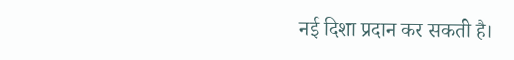नई दिशा प्रदान कर सकती है।